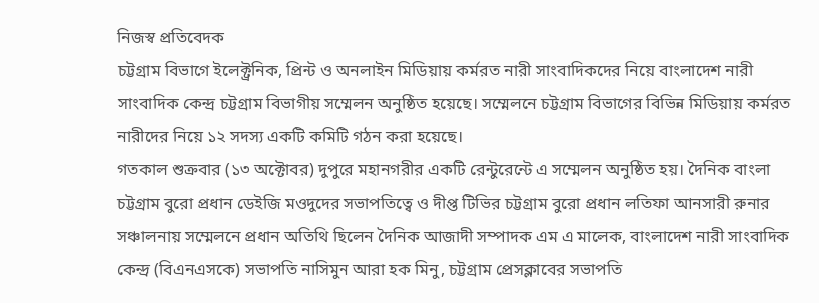নিজস্ব প্রতিবেদক
চট্টগ্রাম বিভাগে ইলেক্ট্রনিক, প্রিন্ট ও অনলাইন মিডিয়ায় কর্মরত নারী সাংবাদিকদের নিয়ে বাংলাদেশ নারী সাংবাদিক কেন্দ্র চট্টগ্রাম বিভাগীয় সম্মেলন অনুষ্ঠিত হয়েছে। সম্মেলনে চট্টগ্রাম বিভাগের বিভিন্ন মিডিয়ায় কর্মরত নারীদের নিয়ে ১২ সদস্য একটি কমিটি গঠন করা হয়েছে।
গতকাল শুক্রবার (১৩ অক্টোবর) দুপুরে মহানগরীর একটি রেন্টুরেন্টে এ সম্মেলন অনুষ্ঠিত হয়। দৈনিক বাংলা চট্টগ্রাম বুরো প্রধান ডেইজি মওদুদের সভাপতিত্বে ও দীপ্ত টিভির চট্টগ্রাম বুরো প্রধান লতিফা আনসারী রুনার সঞ্চালনায় সম্মেলনে প্রধান অতিথি ছিলেন দৈনিক আজাদী সম্পাদক এম এ মালেক, বাংলাদেশ নারী সাংবাদিক কেন্দ্র (বিএনএসকে) সভাপতি নাসিমুন আরা হক মিনু, চট্টগ্রাম প্রেসক্লাবের সভাপতি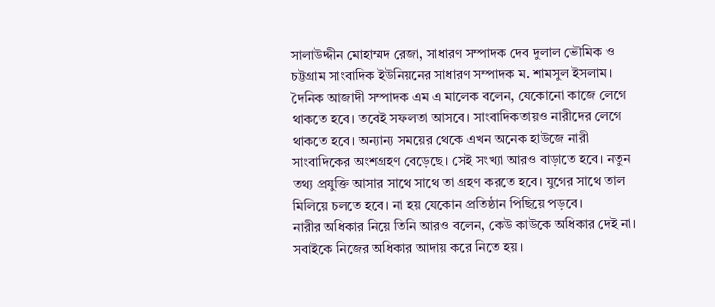সালাউদ্দীন মোহাম্মদ রেজা, সাধারণ সম্পাদক দেব দুলাল ভৌমিক ও চট্টগ্রাম সাংবাদিক ইউনিয়নের সাধারণ সম্পাদক ম. শামসুল ইসলাম।
দৈনিক আজাদী সম্পাদক এম এ মালেক বলেন, যেকোনো কাজে লেগে থাকতে হবে। তবেই সফলতা আসবে। সাংবাদিকতায়ও নারীদের লেগে থাকতে হবে। অন্যান্য সময়ের থেকে এখন অনেক হাউজে নারী সাংবাদিকের অংশগ্রহণ বেড়েছে। সেই সংখ্যা আরও বাড়াতে হবে। নতুন তথ্য প্রযুক্তি আসার সাথে সাথে তা গ্রহণ করতে হবে। যুগের সাথে তাল মিলিয়ে চলতে হবে। না হয় যেকোন প্রতিষ্ঠান পিছিয়ে পড়বে।
নারীর অধিকার নিয়ে তিনি আরও বলেন, কেউ কাউকে অধিকার দেই না। সবাইকে নিজের অধিকার আদায় করে নিতে হয়।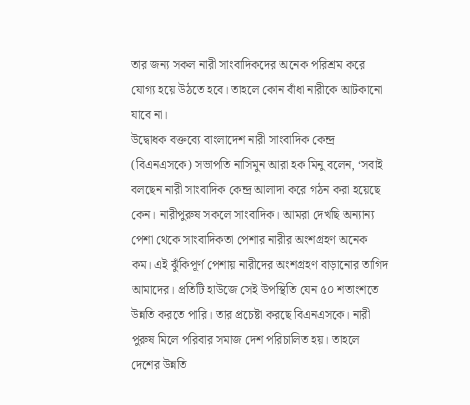তার জন্য সকল নারী সাংবাদিকদের অনেক পরিশ্রম করে যোগ্য হয়ে উঠতে হবে। তাহলে কোন বাঁধা নারীকে আটকানো যাবে না।
উদ্বোধক বক্তব্যে বাংলাদেশ নারী সাংবাদিক কেন্দ্র (বিএনএসকে) সভাপতি নাসিমুন আরা হক মিনু বলেন, ‘সবাই বলছেন নারী সাংবাদিক কেন্দ্র আলাদা করে গঠন করা হয়েছে কেন। নারীপুরুষ সকলে সাংবাদিক। আমরা দেখছি অন্যান্য পেশা থেকে সাংবাদিকতা পেশার নারীর অংশগ্রহণ অনেক কম। এই ঝুঁকিপূর্ণ পেশায় নারীদের অংশগ্রহণ বাড়ানোর তাগিদ আমাদের। প্রতিটি হাউজে সেই উপস্থিতি যেন ৫০ শতাংশতে উন্নতি করতে পারি। তার প্রচেষ্টা করছে বিএনএসকে। নারী পুরুষ মিলে পরিবার সমাজ দেশ পরিচালিত হয়। তাহলে দেশের উন্নতি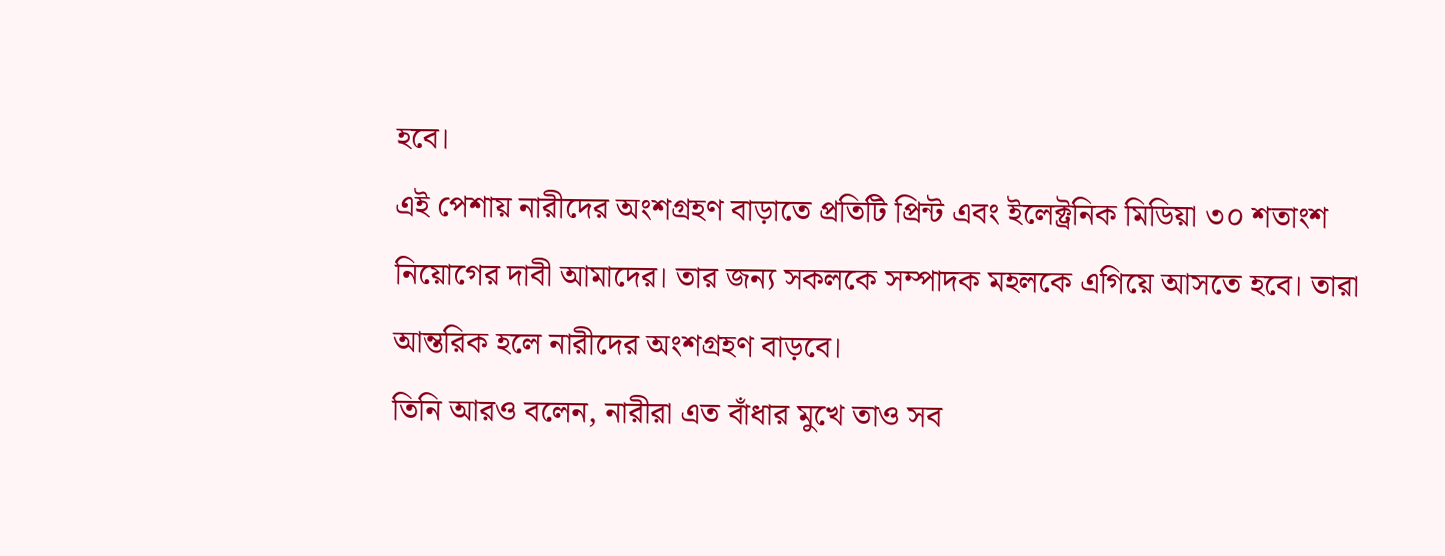হবে।
এই পেশায় নারীদের অংশগ্রহণ বাড়াতে প্রতিটি প্রিন্ট এবং ইলেক্ট্রনিক মিডিয়া ৩০ শতাংশ নিয়োগের দাবী আমাদের। তার জন্য সকলকে সম্পাদক মহলকে এগিয়ে আসতে হবে। তারা আন্তরিক হলে নারীদের অংশগ্রহণ বাড়বে।
তিনি আরও বলেন, নারীরা এত বাঁধার মুখে তাও সব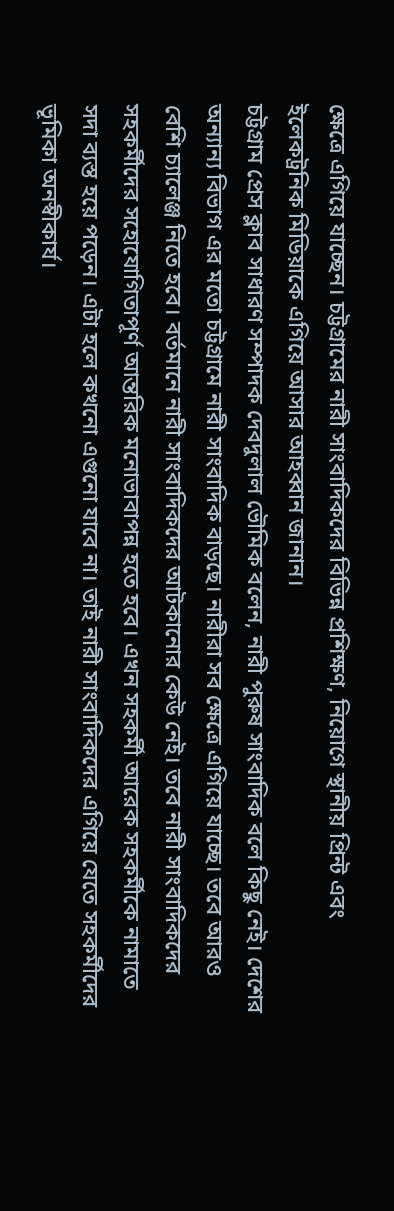ক্ষেত্রে এগিয়ে যাচ্ছেন। চট্টগ্রামের নারী সাংবাদিকদের বিভিন্ন প্রশিক্ষণ, নিয়োগে স্থানীয় প্রিন্ট এবং ইলেকট্রনিক মিডিয়াকে এগিয়ে আসার আহব্বান জানান।
চট্টগ্রাম প্রেস ক্লাব সাধারণ সম্পাদক দেবদুলাল ভৌমিক বলেন, নারী পুরুষ সাংবাদিক বলে কিছু নেই। দেশের অন্যান্য বিভাগ এর মতো চট্টগ্রামে নারী সাংবাদিক বাড়ছে। নারীরা সব ক্ষেত্রে এগিয়ে যাচ্ছে। তবে আরও বেশি চ্যালেঞ্জ নিতে হবে। বর্তমানে নারী সাংবাদিকদের আটকানোর কেউ নেই। তবে নারী সাংবাদিকদের সহকর্মীদের সহোযোগিতাপূর্ণ আন্তরিক মনোভাবাপন্ন হতে হবে। এখন সহকর্মী আরেক সহকর্মীকে নামাতে সদা ব্যস্ত হয়ে পড়েন। এটা হলে কখনো এগুনো যাবে না। তাই নারী সাংবাদিকদের এগিয়ে যেতে সহকর্মীদের ভূমিকা অনস্বীকার্য।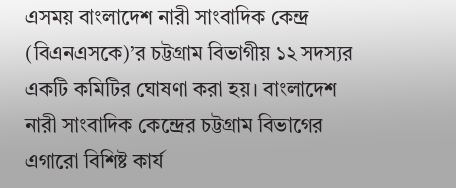এসময় বাংলাদেশ নারী সাংবাদিক কেন্দ্র (বিএনএসকে)’র চট্টগ্রাম বিভাগীয় ১২ সদস্যর একটি কমিটির ঘোষণা করা হয়। বাংলাদেশ নারী সাংবাদিক কেন্দ্রের চট্টগ্রাম বিভাগের এগারো বিশিষ্ট কার্য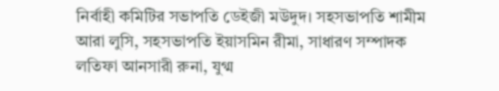নির্বাহী কমিটির সভাপতি ডেইজী মউদুদ। সহসভাপতি শামীম আরা লুসি, সহসভাপতি ইয়াসমিন রীমা, সাধারণ সম্পাদক লতিফা আনসারী রুনা, যুগ্ম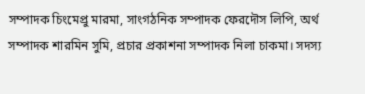সম্পাদক চিংমেপ্রু মারমা, সাংগঠনিক সম্পাদক ফেরদৌস লিপি, অর্থ সম্পাদক শারমিন সুমি, প্রচার প্রকাশনা সম্পাদক নিলা চাকমা। সদস্য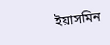ইয়াসমিন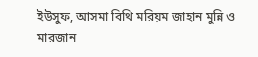ইউসুফ, আসমা বিথি মরিয়ম জাহান মুন্নি ও মারজান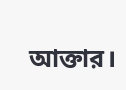আক্তার।